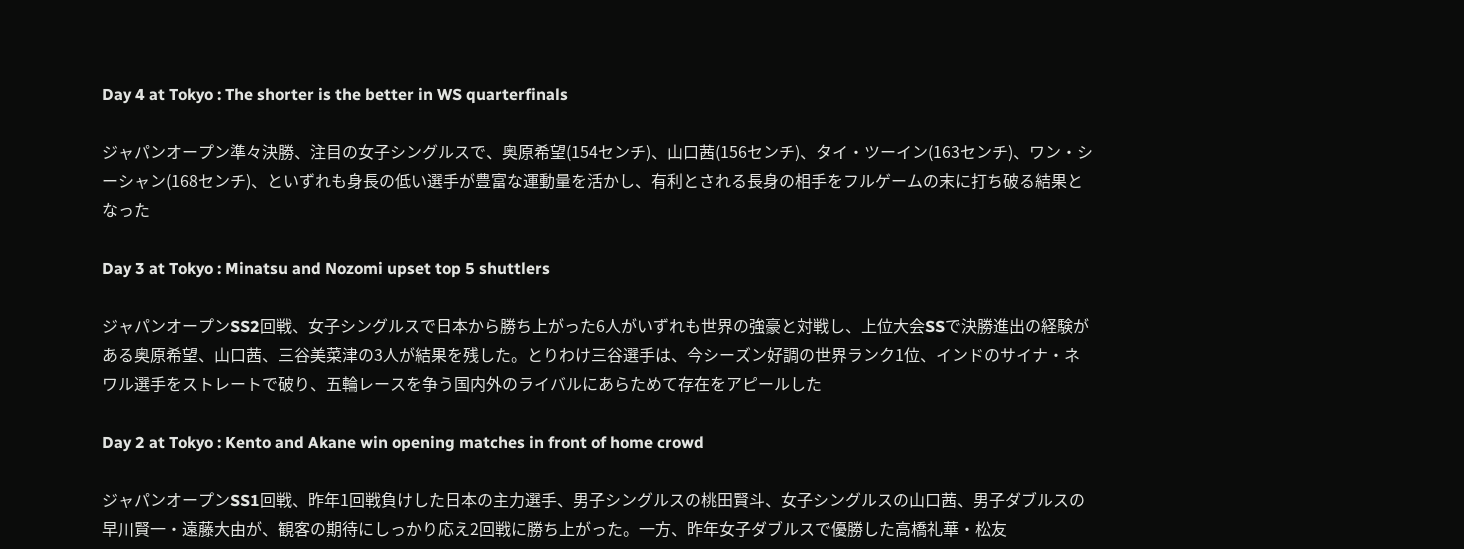Day 4 at Tokyo : The shorter is the better in WS quarterfinals

ジャパンオープン準々決勝、注目の女子シングルスで、奥原希望(154センチ)、山口茜(156センチ)、タイ・ツーイン(163センチ)、ワン・シーシャン(168センチ)、といずれも身長の低い選手が豊富な運動量を活かし、有利とされる長身の相手をフルゲームの末に打ち破る結果となった

Day 3 at Tokyo : Minatsu and Nozomi upset top 5 shuttlers

ジャパンオープンSS2回戦、女子シングルスで日本から勝ち上がった6人がいずれも世界の強豪と対戦し、上位大会SSで決勝進出の経験がある奥原希望、山口茜、三谷美菜津の3人が結果を残した。とりわけ三谷選手は、今シーズン好調の世界ランク1位、インドのサイナ・ネワル選手をストレートで破り、五輪レースを争う国内外のライバルにあらためて存在をアピールした

Day 2 at Tokyo : Kento and Akane win opening matches in front of home crowd

ジャパンオープンSS1回戦、昨年1回戦負けした日本の主力選手、男子シングルスの桃田賢斗、女子シングルスの山口茜、男子ダブルスの早川賢一・遠藤大由が、観客の期待にしっかり応え2回戦に勝ち上がった。一方、昨年女子ダブルスで優勝した高橋礼華・松友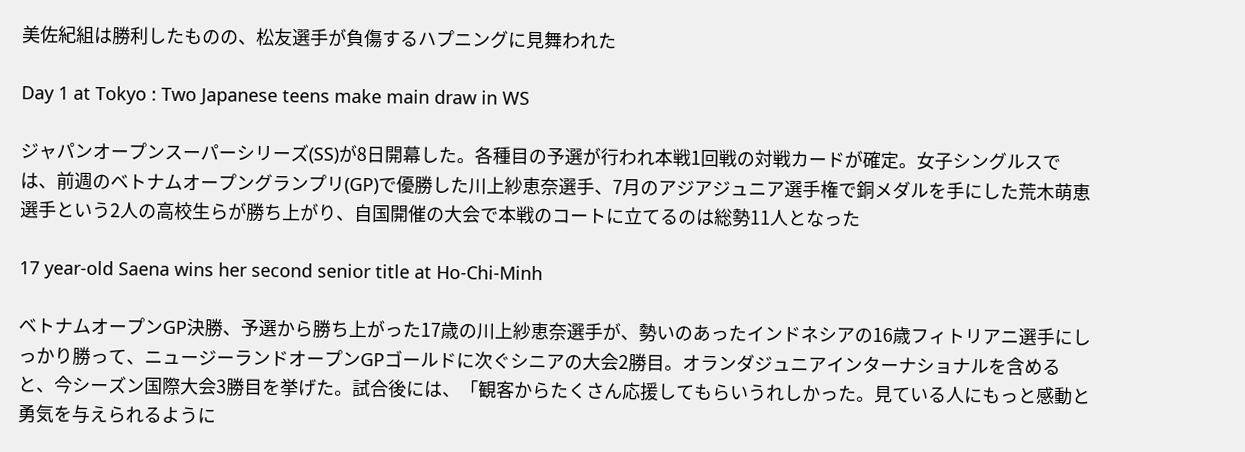美佐紀組は勝利したものの、松友選手が負傷するハプニングに見舞われた

Day 1 at Tokyo : Two Japanese teens make main draw in WS

ジャパンオープンスーパーシリーズ(SS)が8日開幕した。各種目の予選が行われ本戦1回戦の対戦カードが確定。女子シングルスでは、前週のベトナムオープングランプリ(GP)で優勝した川上紗恵奈選手、7月のアジアジュニア選手権で銅メダルを手にした荒木萌恵選手という2人の高校生らが勝ち上がり、自国開催の大会で本戦のコートに立てるのは総勢11人となった

17 year-old Saena wins her second senior title at Ho-Chi-Minh

ベトナムオープンGP決勝、予選から勝ち上がった17歳の川上紗恵奈選手が、勢いのあったインドネシアの16歳フィトリアニ選手にしっかり勝って、ニュージーランドオープンGPゴールドに次ぐシニアの大会2勝目。オランダジュニアインターナショナルを含めると、今シーズン国際大会3勝目を挙げた。試合後には、「観客からたくさん応援してもらいうれしかった。見ている人にもっと感動と勇気を与えられるように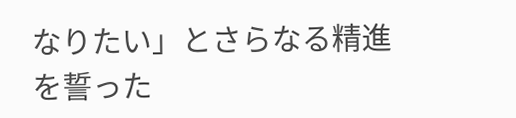なりたい」とさらなる精進を誓った